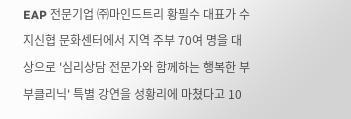EAP 전문기업 ㈜마인드트리 황필수 대표가 수지신협 문화센터에서 지역 주부 70여 명을 대상으로 '심리상담 전문가와 함께하는 행복한 부부클리닉' 특별 강연을 성황리에 마쳤다고 10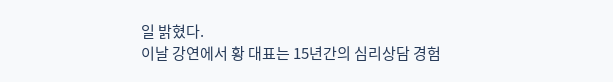일 밝혔다.
이날 강연에서 황 대표는 15년간의 심리상담 경험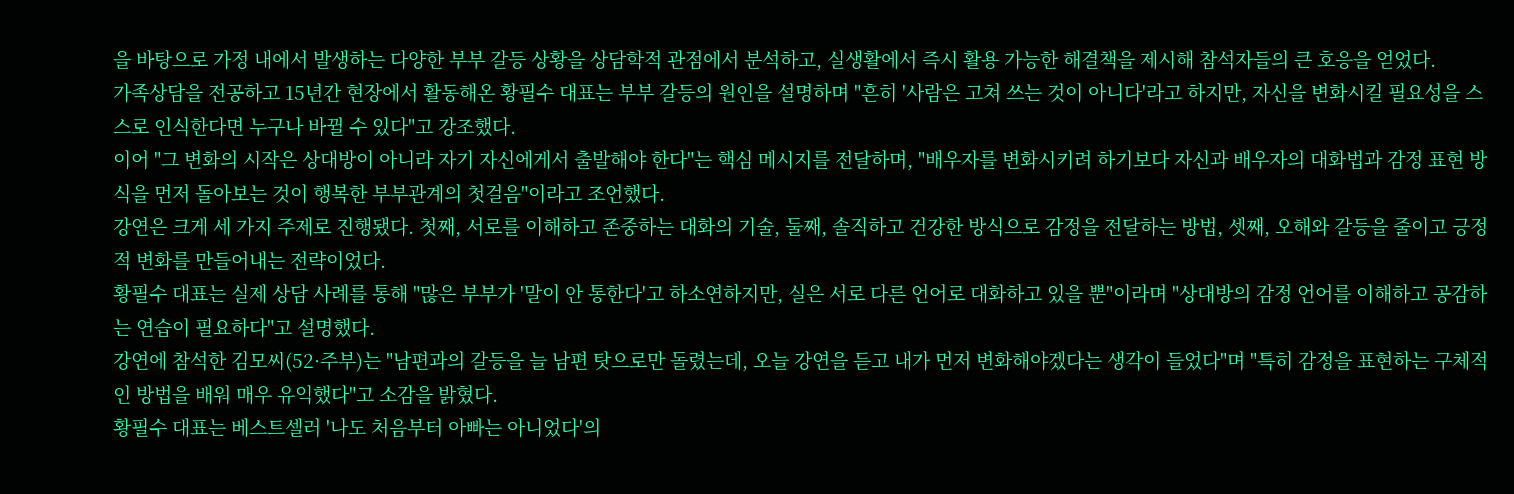을 바탕으로 가정 내에서 발생하는 다양한 부부 갈등 상황을 상담학적 관점에서 분석하고, 실생활에서 즉시 활용 가능한 해결책을 제시해 참석자들의 큰 호응을 얻었다.
가족상담을 전공하고 15년간 현장에서 활동해온 황필수 대표는 부부 갈등의 원인을 설명하며 "흔히 '사람은 고쳐 쓰는 것이 아니다'라고 하지만, 자신을 변화시킬 필요성을 스스로 인식한다면 누구나 바뀔 수 있다"고 강조했다.
이어 "그 변화의 시작은 상대방이 아니라 자기 자신에게서 출발해야 한다"는 핵심 메시지를 전달하며, "배우자를 변화시키려 하기보다 자신과 배우자의 대화법과 감정 표현 방식을 먼저 돌아보는 것이 행복한 부부관계의 첫걸음"이라고 조언했다.
강연은 크게 세 가지 주제로 진행됐다. 첫째, 서로를 이해하고 존중하는 대화의 기술, 둘째, 솔직하고 건강한 방식으로 감정을 전달하는 방법, 셋째, 오해와 갈등을 줄이고 긍정적 변화를 만들어내는 전략이었다.
황필수 대표는 실제 상담 사례를 통해 "많은 부부가 '말이 안 통한다'고 하소연하지만, 실은 서로 다른 언어로 대화하고 있을 뿐"이라며 "상대방의 감정 언어를 이해하고 공감하는 연습이 필요하다"고 설명했다.
강연에 참석한 김모씨(52·주부)는 "남편과의 갈등을 늘 남편 탓으로만 돌렸는데, 오늘 강연을 듣고 내가 먼저 변화해야겠다는 생각이 들었다"며 "특히 감정을 표현하는 구체적인 방법을 배워 매우 유익했다"고 소감을 밝혔다.
황필수 대표는 베스트셀러 '나도 처음부터 아빠는 아니었다'의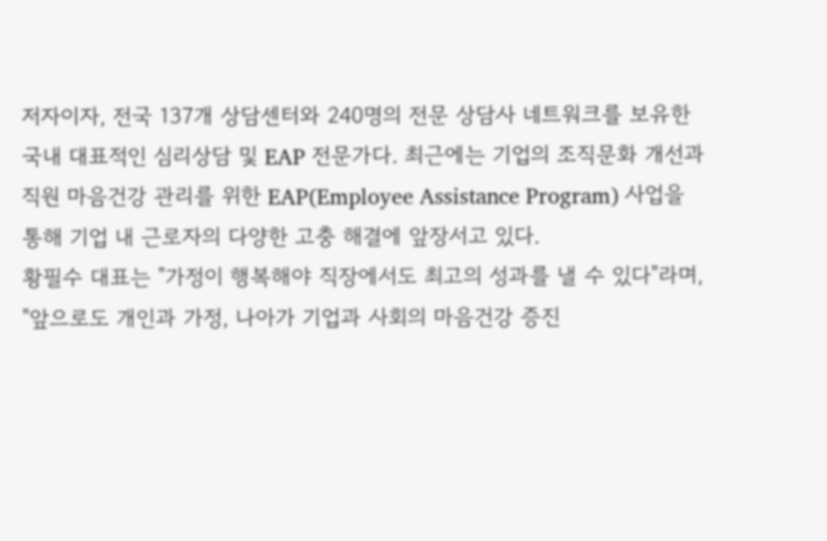저자이자, 전국 137개 상담센터와 240명의 전문 상담사 네트워크를 보유한 국내 대표적인 심리상담 및 EAP 전문가다. 최근에는 기업의 조직문화 개선과 직원 마음건강 관리를 위한 EAP(Employee Assistance Program) 사업을 통해 기업 내 근로자의 다양한 고충 해결에 앞장서고 있다.
황필수 대표는 "가정이 행복해야 직장에서도 최고의 성과를 낼 수 있다"라며, "앞으로도 개인과 가정, 나아가 기업과 사회의 마음건강 증진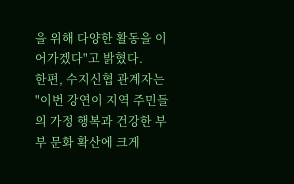을 위해 다양한 활동을 이어가겠다"고 밝혔다.
한편, 수지신협 관계자는 "이번 강연이 지역 주민들의 가정 행복과 건강한 부부 문화 확산에 크게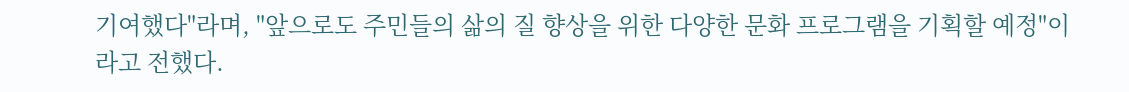기여했다"라며, "앞으로도 주민들의 삶의 질 향상을 위한 다양한 문화 프로그램을 기획할 예정"이라고 전했다.